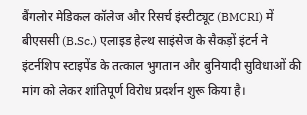बैंगलोर मेडिकल कॉलेज और रिसर्च इंस्टीट्यूट (BMCRI) में बीएससी (B.Sc.) एलाइड हेल्थ साइंसेज के सैकड़ों इंटर्न ने इंटर्नशिप स्टाइपेंड के तत्काल भुगतान और बुनियादी सुविधाओं की मांग को लेकर शांतिपूर्ण विरोध प्रदर्शन शुरू किया है।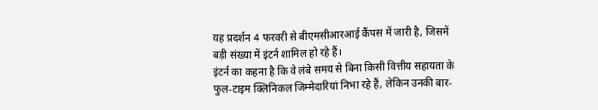यह प्रदर्शन 4 फरवरी से बीएमसीआरआई कैंपस में जारी है, जिसमें बड़ी संख्या में इंटर्न शामिल हो रहे हैं।
इंटर्न का कहना है कि वे लंबे समय से बिना किसी वित्तीय सहायता के फुल-टाइम क्लिनिकल जिम्मेदारियां निभा रहे हैं, लेकिन उनकी बार-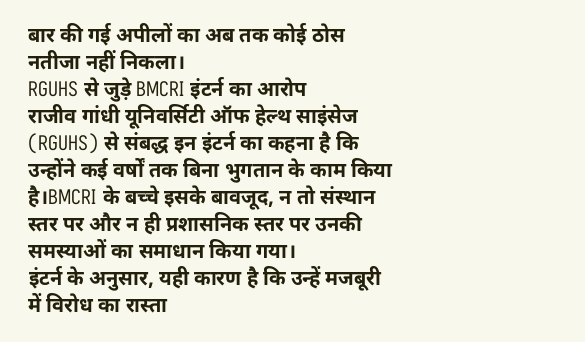बार की गई अपीलों का अब तक कोई ठोस नतीजा नहीं निकला।
RGUHS से जुड़े BMCRI इंटर्न का आरोप
राजीव गांधी यूनिवर्सिटी ऑफ हेल्थ साइंसेज (RGUHS) से संबद्ध इन इंटर्न का कहना है कि उन्होंने कई वर्षों तक बिना भुगतान के काम किया है।BMCRI के बच्चे इसके बावजूद, न तो संस्थान स्तर पर और न ही प्रशासनिक स्तर पर उनकी समस्याओं का समाधान किया गया।
इंटर्न के अनुसार, यही कारण है कि उन्हें मजबूरी में विरोध का रास्ता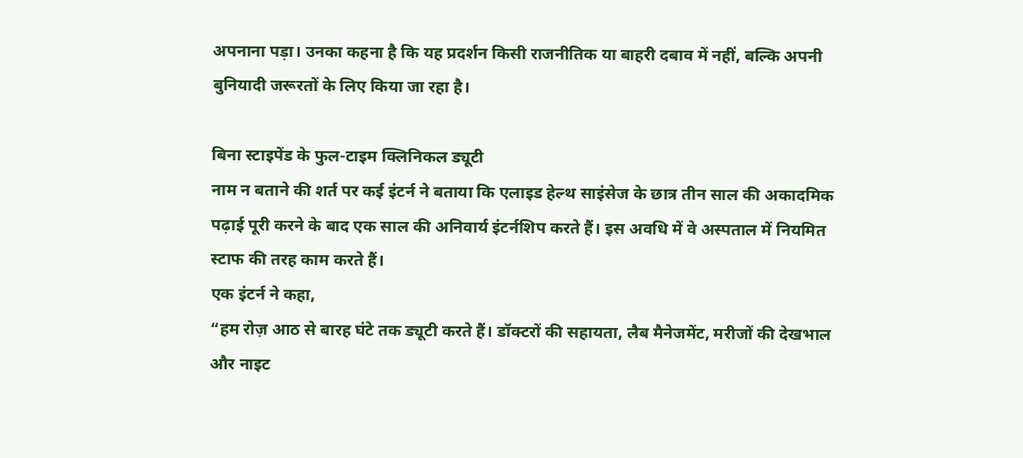अपनाना पड़ा। उनका कहना है कि यह प्रदर्शन किसी राजनीतिक या बाहरी दबाव में नहीं, बल्कि अपनी बुनियादी जरूरतों के लिए किया जा रहा है।

बिना स्टाइपेंड के फुल-टाइम क्लिनिकल ड्यूटी
नाम न बताने की शर्त पर कई इंटर्न ने बताया कि एलाइड हेल्थ साइंसेज के छात्र तीन साल की अकादमिक पढ़ाई पूरी करने के बाद एक साल की अनिवार्य इंटर्नशिप करते हैं। इस अवधि में वे अस्पताल में नियमित स्टाफ की तरह काम करते हैं।
एक इंटर्न ने कहा,
“हम रोज़ आठ से बारह घंटे तक ड्यूटी करते हैं। डॉक्टरों की सहायता, लैब मैनेजमेंट, मरीजों की देखभाल और नाइट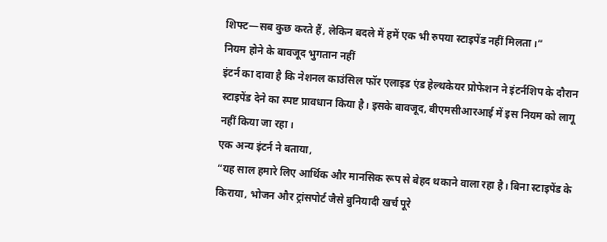शिफ्ट—सब कुछ करते हैं, लेकिन बदले में हमें एक भी रुपया स्टाइपेंड नहीं मिलता।”
नियम होने के बावजूद भुगतान नहीं
इंटर्न का दावा है कि नेशनल काउंसिल फॉर एलाइड एंड हेल्थकेयर प्रोफेशन ने इंटर्नशिप के दौरान स्टाइपेंड देने का स्पष्ट प्रावधान किया है। इसके बावजूद, बीएमसीआरआई में इस नियम को लागू नहीं किया जा रहा।
एक अन्य इंटर्न ने बताया,
“यह साल हमारे लिए आर्थिक और मानसिक रूप से बेहद थकाने वाला रहा है। बिना स्टाइपेंड के किराया, भोजन और ट्रांसपोर्ट जैसे बुनियादी खर्च पूरे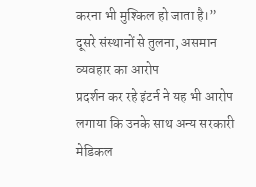करना भी मुश्किल हो जाता है।”
दूसरे संस्थानों से तुलना, असमान व्यवहार का आरोप
प्रदर्शन कर रहे इंटर्न ने यह भी आरोप लगाया कि उनके साथ अन्य सरकारी मेडिकल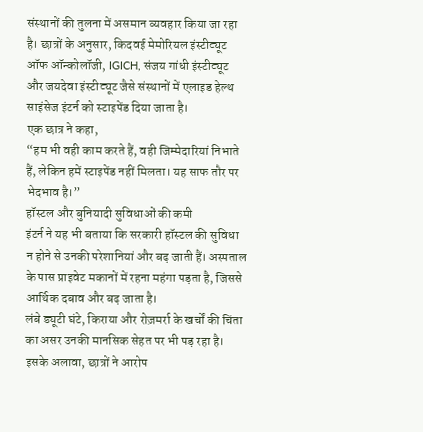संस्थानों की तुलना में असमान व्यवहार किया जा रहा है। छात्रों के अनुसार, किदवई मेमोरियल इंस्टीट्यूट ऑफ ऑन्कोलॉजी, IGICH, संजय गांधी इंस्टीट्यूट और जयदेवा इंस्टीट्यूट जैसे संस्थानों में एलाइड हेल्थ साइंसेज इंटर्न को स्टाइपेंड दिया जाता है।
एक छात्र ने कहा,
“हम भी वही काम करते हैं, वही जिम्मेदारियां निभाते हैं, लेकिन हमें स्टाइपेंड नहीं मिलता। यह साफ तौर पर भेदभाव है।”
हॉस्टल और बुनियादी सुविधाओं की कमी
इंटर्न ने यह भी बताया कि सरकारी हॉस्टल की सुविधा न होने से उनकी परेशानियां और बढ़ जाती हैं। अस्पताल के पास प्राइवेट मकानों में रहना महंगा पड़ता है, जिससे आर्थिक दबाव और बढ़ जाता है।
लंबे ड्यूटी घंटे, किराया और रोज़मर्रा के खर्चों की चिंता का असर उनकी मानसिक सेहत पर भी पड़ रहा है। इसके अलावा, छात्रों ने आरोप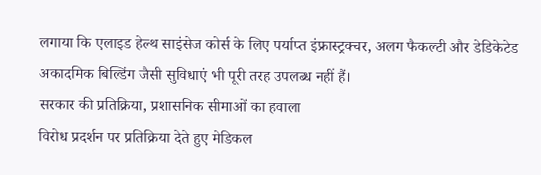लगाया कि एलाइड हेल्थ साइंसेज कोर्स के लिए पर्याप्त इंफ्रास्ट्रक्चर, अलग फैकल्टी और डेडिकेटेड अकादमिक बिल्डिंग जैसी सुविधाएं भी पूरी तरह उपलब्ध नहीं हैं।
सरकार की प्रतिक्रिया, प्रशासनिक सीमाओं का हवाला
विरोध प्रदर्शन पर प्रतिक्रिया देते हुए मेडिकल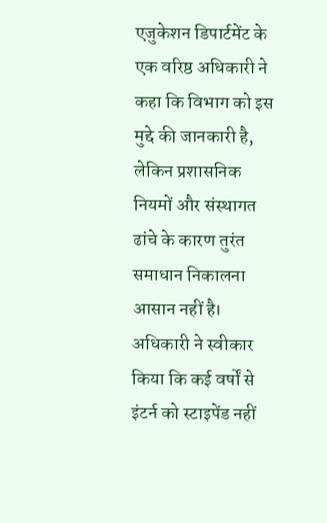एजुकेशन डिपार्टमेंट के एक वरिष्ठ अधिकारी ने कहा कि विभाग को इस मुद्दे की जानकारी है, लेकिन प्रशासनिक नियमों और संस्थागत ढांचे के कारण तुरंत समाधान निकालना आसान नहीं है।
अधिकारी ने स्वीकार किया कि कई वर्षों से इंटर्न को स्टाइपेंड नहीं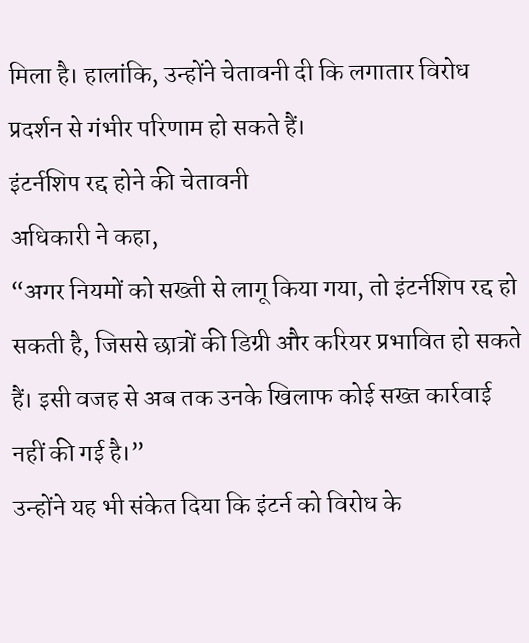मिला है। हालांकि, उन्होंने चेतावनी दी कि लगातार विरोध प्रदर्शन से गंभीर परिणाम हो सकते हैं।
इंटर्नशिप रद्द होने की चेतावनी
अधिकारी ने कहा,
“अगर नियमों को सख्ती से लागू किया गया, तो इंटर्नशिप रद्द हो सकती है, जिससे छात्रों की डिग्री और करियर प्रभावित हो सकते हैं। इसी वजह से अब तक उनके खिलाफ कोई सख्त कार्रवाई नहीं की गई है।”
उन्होंने यह भी संकेत दिया कि इंटर्न को विरोध के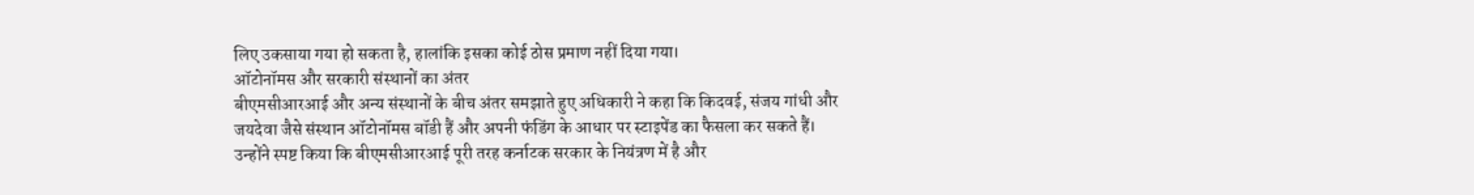लिए उकसाया गया हो सकता है, हालांकि इसका कोई ठोस प्रमाण नहीं दिया गया।
ऑटोनॉमस और सरकारी संस्थानों का अंतर
बीएमसीआरआई और अन्य संस्थानों के बीच अंतर समझाते हुए अधिकारी ने कहा कि किदवई, संजय गांधी और जयदेवा जैसे संस्थान ऑटोनॉमस बॉडी हैं और अपनी फंडिंग के आधार पर स्टाइपेंड का फैसला कर सकते हैं।
उन्होंने स्पष्ट किया कि बीएमसीआरआई पूरी तरह कर्नाटक सरकार के नियंत्रण में है और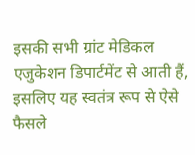इसकी सभी ग्रांट मेडिकल एजुकेशन डिपार्टमेंट से आती हैं, इसलिए यह स्वतंत्र रूप से ऐसे फैसले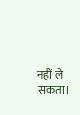नहीं ले सकता।